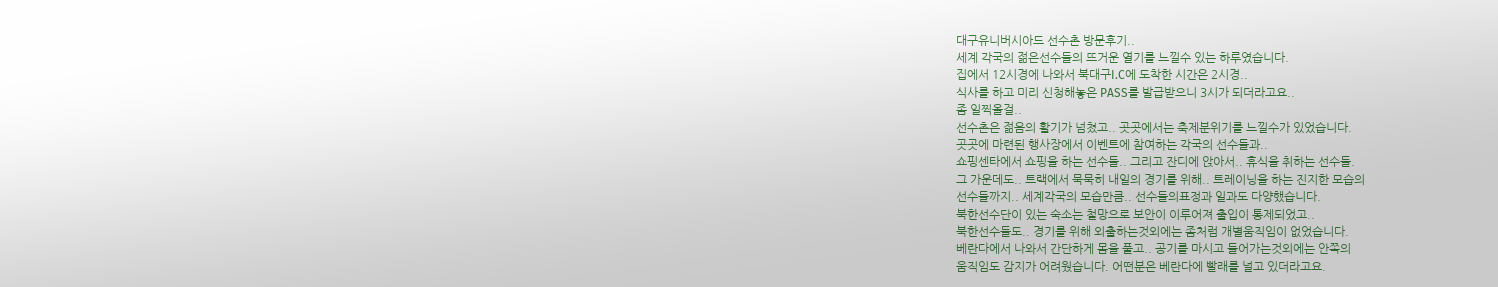대구유니버시아드 선수촌 방문후기..
세계 각국의 젊은선수들의 뜨거운 열기를 느낄수 있는 하루였습니다.
집에서 12시경에 나와서 북대구I.C에 도착한 시간은 2시경..
식사를 하고 미리 신청해놓은 PASS를 발급받으니 3시가 되더라고요..
좀 일찍올걸..
선수촌은 젊음의 활기가 넘쳤고.. 곳곳에서는 축제분위기를 느낄수가 있었습니다.
곳곳에 마련된 행사장에서 이벤트에 참여하는 각국의 선수들과..
쇼핑센타에서 쇼핑을 하는 선수들.. 그리고 잔디에 앉아서.. 휴식을 취하는 선수들.
그 가운데도.. 트랙에서 묵묵히 내일의 경기를 위해.. 트레이닝을 하는 진지한 모습의
선수들까지.. 세계각국의 모습만큼.. 선수들의표정과 일과도 다양했습니다.
북한선수단이 있는 숙소는 철망으로 보안이 이루어져 출입이 통제되었고..
북한선수들도.. 경기를 위해 외출하는것외에는 좀처럼 개별움직임이 없었습니다.
베란다에서 나와서 간단하게 몸을 풀고.. 공기를 마시고 들어가는것외에는 안쪽의
움직임도 감지가 어려웠습니다. 어떤분은 베란다에 빨래를 널고 있더라고요.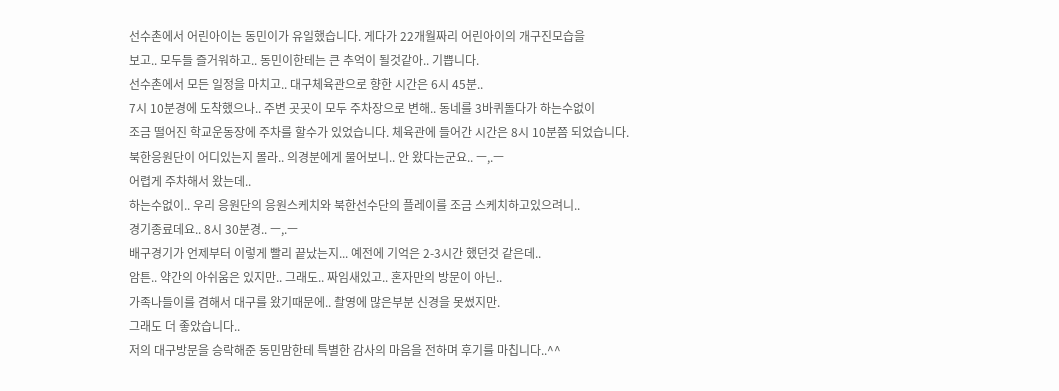선수촌에서 어린아이는 동민이가 유일했습니다. 게다가 22개월짜리 어린아이의 개구진모습을
보고.. 모두들 즐거워하고.. 동민이한테는 큰 추억이 될것같아.. 기쁩니다.
선수촌에서 모든 일정을 마치고.. 대구체육관으로 향한 시간은 6시 45분..
7시 10분경에 도착했으나.. 주변 곳곳이 모두 주차장으로 변해.. 동네를 3바퀴돌다가 하는수없이
조금 떨어진 학교운동장에 주차를 할수가 있었습니다. 체육관에 들어간 시간은 8시 10분쯤 되었습니다.
북한응원단이 어디있는지 몰라.. 의경분에게 물어보니.. 안 왔다는군요.. ㅡ,.ㅡ
어렵게 주차해서 왔는데..
하는수없이.. 우리 응원단의 응원스케치와 북한선수단의 플레이를 조금 스케치하고있으려니..
경기종료데요.. 8시 30분경.. ㅡ,.ㅡ
배구경기가 언제부터 이렇게 빨리 끝났는지... 예전에 기억은 2-3시간 했던것 같은데..
암튼.. 약간의 아쉬움은 있지만.. 그래도.. 짜임새있고.. 혼자만의 방문이 아닌..
가족나들이를 겸해서 대구를 왔기때문에.. 촬영에 많은부분 신경을 못썼지만.
그래도 더 좋았습니다..
저의 대구방문을 승락해준 동민맘한테 특별한 감사의 마음을 전하며 후기를 마칩니다..^^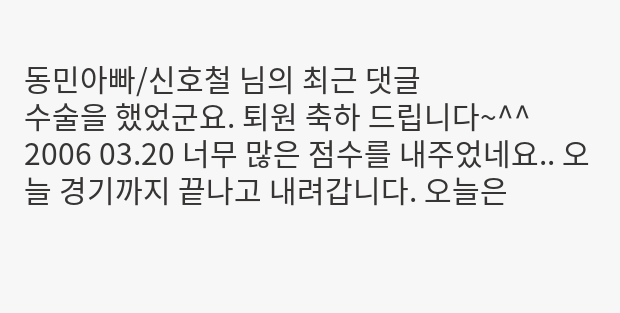동민아빠/신호철 님의 최근 댓글
수술을 했었군요. 퇴원 축하 드립니다~^^ 2006 03.20 너무 많은 점수를 내주었네요.. 오늘 경기까지 끝나고 내려갑니다. 오늘은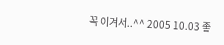꼭 이겨서..^^ 2005 10.03 좋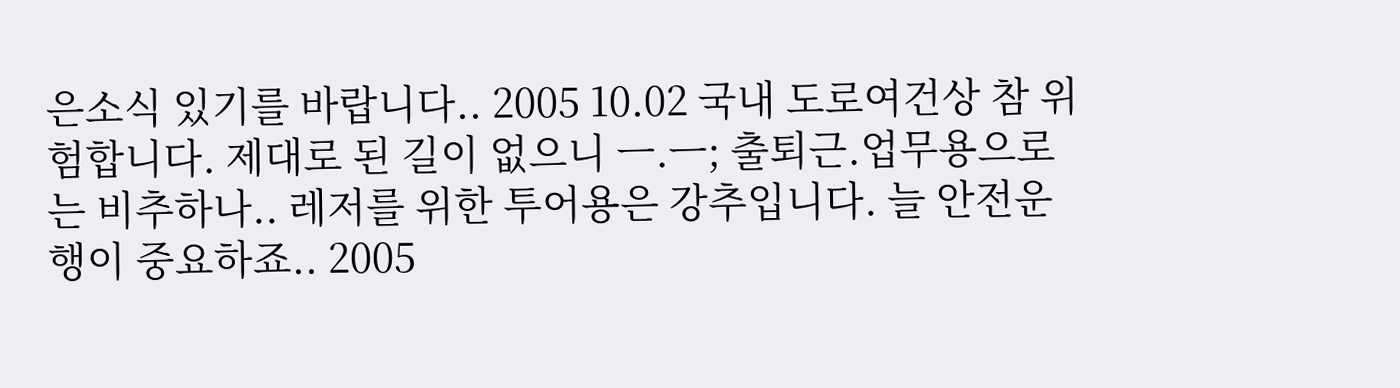은소식 있기를 바랍니다.. 2005 10.02 국내 도로여건상 참 위험합니다. 제대로 된 길이 없으니 ㅡ.ㅡ; 출퇴근.업무용으로는 비추하나.. 레저를 위한 투어용은 강추입니다. 늘 안전운행이 중요하죠.. 2005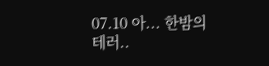07.10 아... 한밤의 테러..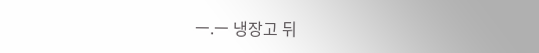ㅡ.ㅡ 냉장고 뒤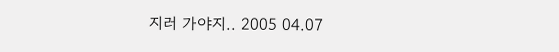지러 가야지.. 2005 04.07